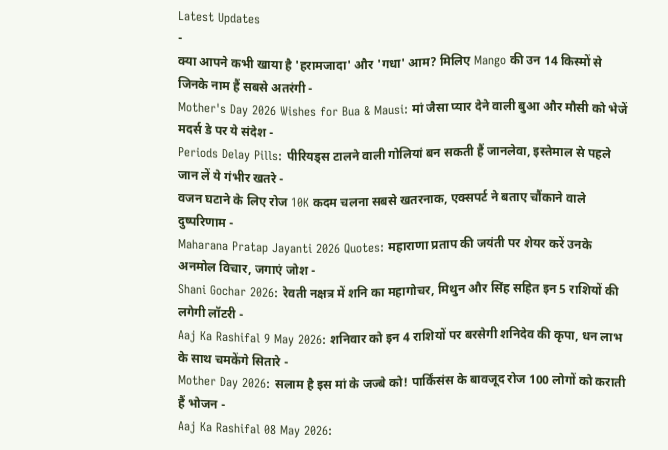Latest Updates
-
क्या आपने कभी खाया है 'हरामजादा' और 'गधा' आम? मिलिए Mango की उन 14 किस्मों से जिनके नाम हैं सबसे अतरंगी -
Mother's Day 2026 Wishes for Bua & Mausi: मां जैसा प्यार देने वाली बुआ और मौसी को भेजें मदर्स डे पर ये संदेश -
Periods Delay Pills: पीरियड्स टालने वाली गोलियां बन सकती हैं जानलेवा, इस्तेमाल से पहले जान लें ये गंभीर खतरे -
वजन घटाने के लिए रोज 10K कदम चलना सबसे खतरनाक, एक्सपर्ट ने बताए चौंकाने वाले दुष्परिणाम -
Maharana Pratap Jayanti 2026 Quotes: महाराणा प्रताप की जयंती पर शेयर करें उनके अनमोल विचार, जगाएं जोश -
Shani Gochar 2026: रेवती नक्षत्र में शनि का महागोचर, मिथुन और सिंह सहित इन 5 राशियों की लगेगी लॉटरी -
Aaj Ka Rashifal 9 May 2026: शनिवार को इन 4 राशियों पर बरसेगी शनिदेव की कृपा, धन लाभ के साथ चमकेंगे सितारे -
Mother Day 2026: सलाम है इस मां के जज्बे को! पार्किंसंस के बावजूद रोज 100 लोगों को कराती हैं भोजन -
Aaj Ka Rashifal 08 May 2026: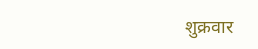शुक्रवार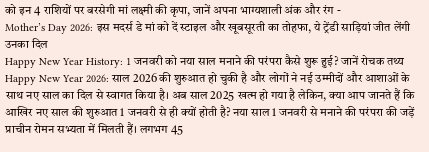को इन 4 राशियों पर बरसेगी मां लक्ष्मी की कृपा, जानें अपना भाग्यशाली अंक और रंग -
Mother’s Day 2026: इस मदर्स डे मां को दें स्टाइल और खूबसूरती का तोहफा, ये ट्रेंडी साड़ियां जीत लेंगी उनका दिल
Happy New Year History: 1 जनवरी को नया साल मनाने की परंपरा कैसे शुरू हुई? जानें रोचक तथ्य
Happy New Year 2026: साल 2026 की शुरुआत हो चुकी है और लोगों ने नई उम्मीदों और आशाओं के साथ नए साल का दिल से स्वागत किया है। अब साल 2025 खत्म हो गया है लेकिन, क्या आप जानते हैं कि आखिर नए साल की शुरुआत 1 जनवरी से ही क्यों होती है? नया साल 1 जनवरी से मनाने की परंपरा की जड़ें प्राचीन रोमन सभ्यता में मिलती हैं। लगभग 45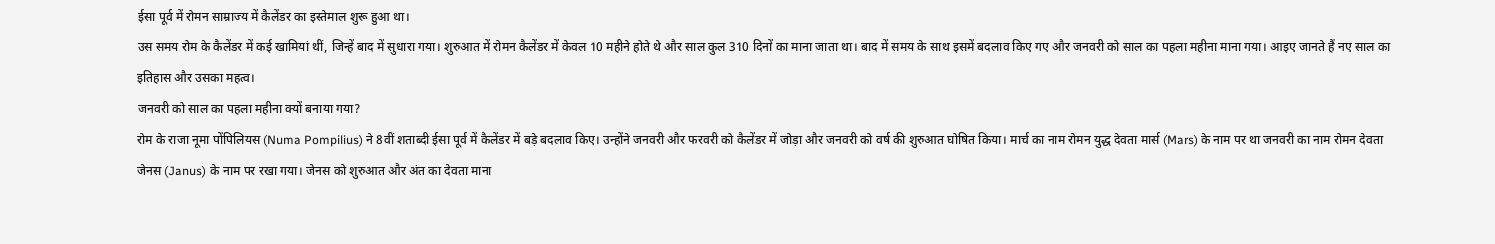ईसा पूर्व में रोमन साम्राज्य में कैलेंडर का इस्तेमाल शुरू हुआ था।
उस समय रोम के कैलेंडर में कई खामियां थीं, जिन्हें बाद में सुधारा गया। शुरुआत में रोमन कैलेंडर में केवल 10 महीने होते थे और साल कुल 310 दिनों का माना जाता था। बाद में समय के साथ इसमें बदलाव किए गए और जनवरी को साल का पहला महीना माना गया। आइए जानते हैं नए साल का इतिहास और उसका महत्व।
जनवरी को साल का पहला महीना क्यों बनाया गया?
रोम के राजा नूमा पोंपिलियस (Numa Pompilius) ने 8वीं शताब्दी ईसा पूर्व में कैलेंडर में बड़े बदलाव किए। उन्होंने जनवरी और फरवरी को कैलेंडर में जोड़ा और जनवरी को वर्ष की शुरुआत घोषित किया। मार्च का नाम रोमन युद्ध देवता मार्स (Mars) के नाम पर था जनवरी का नाम रोमन देवता जेनस (Janus) के नाम पर रखा गया। जेनस को शुरुआत और अंत का देवता माना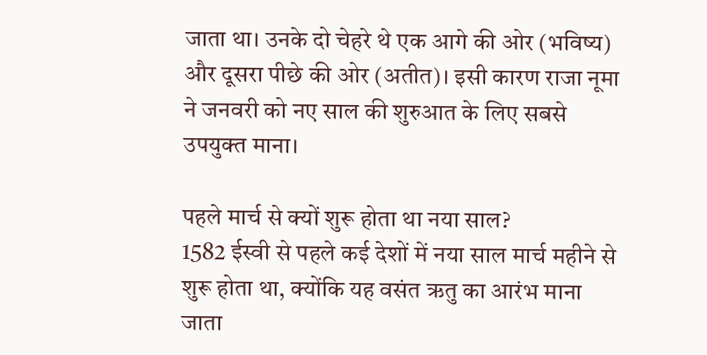जाता था। उनके दो चेहरे थे एक आगे की ओर (भविष्य) और दूसरा पीछे की ओर (अतीत)। इसी कारण राजा नूमा ने जनवरी को नए साल की शुरुआत के लिए सबसे उपयुक्त माना।

पहले मार्च से क्यों शुरू होता था नया साल?
1582 ईस्वी से पहले कई देशों में नया साल मार्च महीने से शुरू होता था, क्योंकि यह वसंत ऋतु का आरंभ माना जाता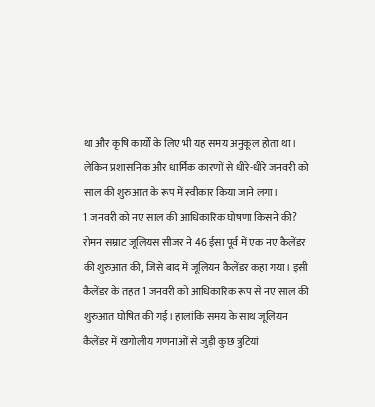था और कृषि कार्यों के लिए भी यह समय अनुकूल होता था। लेकिन प्रशासनिक और धार्मिक कारणों से धीरे-धीरे जनवरी को साल की शुरुआत के रूप में स्वीकार किया जाने लगा।
1 जनवरी को नए साल की आधिकारिक घोषणा किसने की?
रोमन सम्राट जूलियस सीजर ने 46 ईसा पूर्व में एक नए कैलेंडर की शुरुआत की, जिसे बाद में जूलियन कैलेंडर कहा गया। इसी कैलेंडर के तहत 1 जनवरी को आधिकारिक रूप से नए साल की शुरुआत घोषित की गई। हालांकि समय के साथ जूलियन कैलेंडर में खगोलीय गणनाओं से जुड़ी कुछ त्रुटियां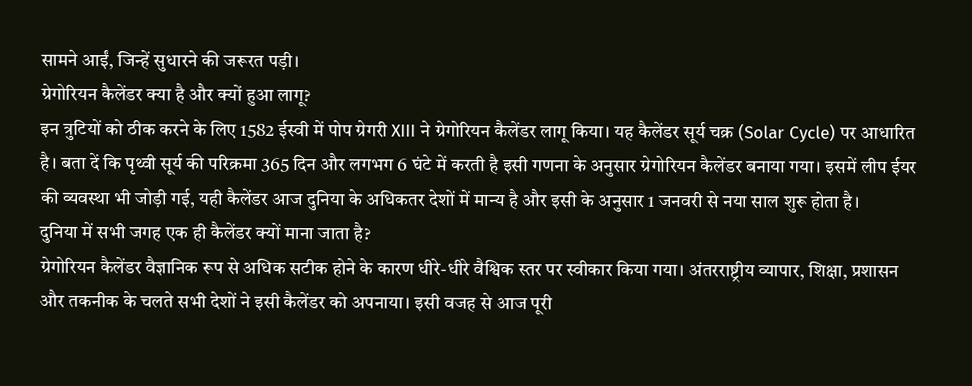सामने आईं, जिन्हें सुधारने की जरूरत पड़ी।
ग्रेगोरियन कैलेंडर क्या है और क्यों हुआ लागू?
इन त्रुटियों को ठीक करने के लिए 1582 ईस्वी में पोप ग्रेगरी XIII ने ग्रेगोरियन कैलेंडर लागू किया। यह कैलेंडर सूर्य चक्र (Solar Cycle) पर आधारित है। बता दें कि पृथ्वी सूर्य की परिक्रमा 365 दिन और लगभग 6 घंटे में करती है इसी गणना के अनुसार ग्रेगोरियन कैलेंडर बनाया गया। इसमें लीप ईयर की व्यवस्था भी जोड़ी गई, यही कैलेंडर आज दुनिया के अधिकतर देशों में मान्य है और इसी के अनुसार 1 जनवरी से नया साल शुरू होता है।
दुनिया में सभी जगह एक ही कैलेंडर क्यों माना जाता है?
ग्रेगोरियन कैलेंडर वैज्ञानिक रूप से अधिक सटीक होने के कारण धीरे-धीरे वैश्विक स्तर पर स्वीकार किया गया। अंतरराष्ट्रीय व्यापार, शिक्षा, प्रशासन और तकनीक के चलते सभी देशों ने इसी कैलेंडर को अपनाया। इसी वजह से आज पूरी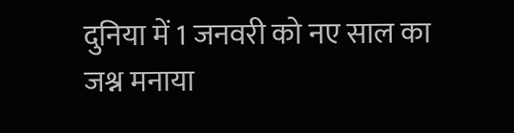दुनिया में 1 जनवरी को नए साल का जश्न मनाया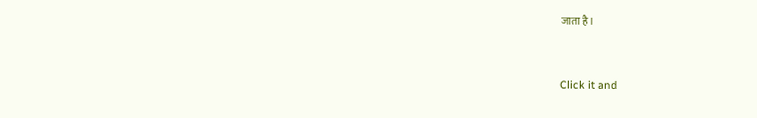जाता है।



Click it and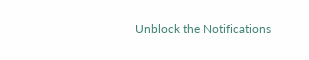Unblock the Notifications